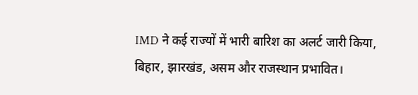IMD ने कई राज्यों में भारी बारिश का अलर्ट जारी किया, बिहार, झारखंड, असम और राजस्थान प्रभावित।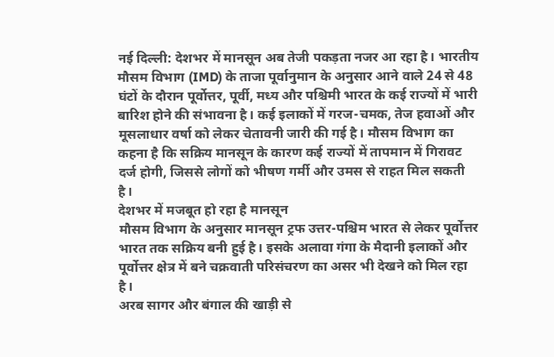नई दिल्ली: देशभर में मानसून अब तेजी पकड़ता नजर आ रहा है। भारतीय मौसम विभाग (IMD) के ताजा पूर्वानुमान के अनुसार आने वाले 24 से 48 घंटों के दौरान पूर्वोत्तर, पूर्वी, मध्य और पश्चिमी भारत के कई राज्यों में भारी बारिश होने की संभावना है। कई इलाकों में गरज-चमक, तेज हवाओं और मूसलाधार वर्षा को लेकर चेतावनी जारी की गई है। मौसम विभाग का कहना है कि सक्रिय मानसून के कारण कई राज्यों में तापमान में गिरावट दर्ज होगी, जिससे लोगों को भीषण गर्मी और उमस से राहत मिल सकती है।
देशभर में मजबूत हो रहा है मानसून
मौसम विभाग के अनुसार मानसून ट्रफ उत्तर-पश्चिम भारत से लेकर पूर्वोत्तर भारत तक सक्रिय बनी हुई है। इसके अलावा गंगा के मैदानी इलाकों और पूर्वोत्तर क्षेत्र में बने चक्रवाती परिसंचरण का असर भी देखने को मिल रहा है।
अरब सागर और बंगाल की खाड़ी से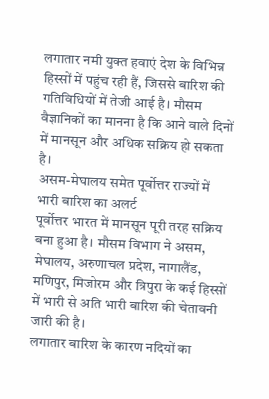लगातार नमी युक्त हवाएं देश के विभिन्न हिस्सों में पहुंच रही हैं, जिससे बारिश की गतिविधियों में तेजी आई है। मौसम वैज्ञानिकों का मानना है कि आने वाले दिनों में मानसून और अधिक सक्रिय हो सकता है।
असम-मेघालय समेत पूर्वोत्तर राज्यों में भारी बारिश का अलर्ट
पूर्वोत्तर भारत में मानसून पूरी तरह सक्रिय बना हुआ है। मौसम विभाग ने असम, मेघालय, अरुणाचल प्रदेश, नागालैंड, मणिपुर, मिजोरम और त्रिपुरा के कई हिस्सों में भारी से अति भारी बारिश की चेतावनी जारी की है।
लगातार बारिश के कारण नदियों का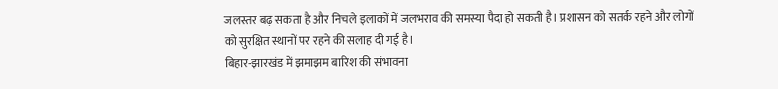जलस्तर बढ़ सकता है और निचले इलाकों में जलभराव की समस्या पैदा हो सकती है। प्रशासन को सतर्क रहने और लोगों को सुरक्षित स्थानों पर रहने की सलाह दी गई है।
बिहार-झारखंड में झमाझम बारिश की संभावना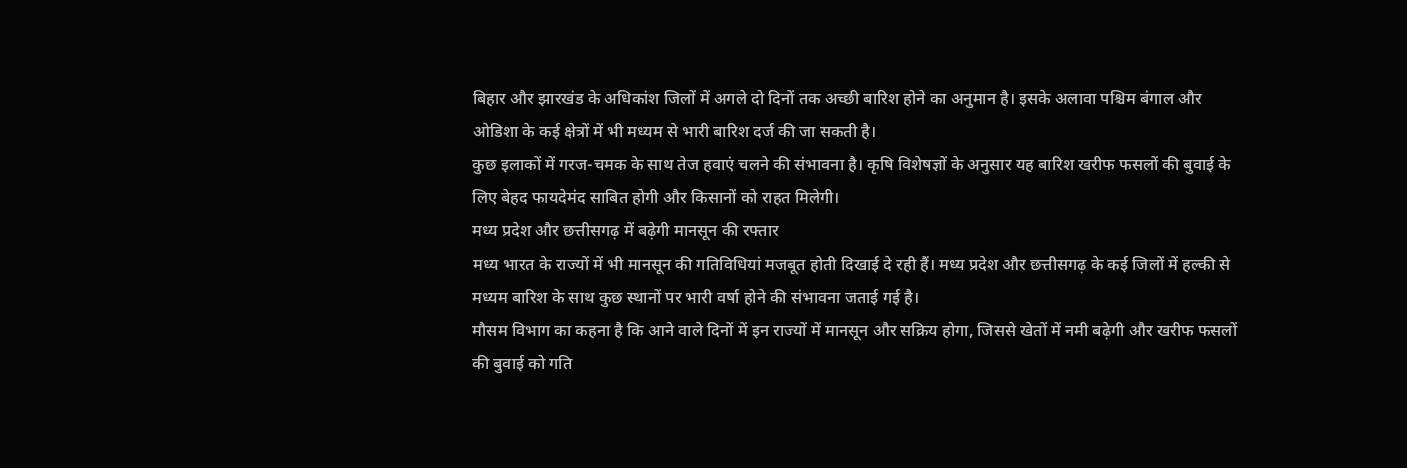बिहार और झारखंड के अधिकांश जिलों में अगले दो दिनों तक अच्छी बारिश होने का अनुमान है। इसके अलावा पश्चिम बंगाल और ओडिशा के कई क्षेत्रों में भी मध्यम से भारी बारिश दर्ज की जा सकती है।
कुछ इलाकों में गरज-चमक के साथ तेज हवाएं चलने की संभावना है। कृषि विशेषज्ञों के अनुसार यह बारिश खरीफ फसलों की बुवाई के लिए बेहद फायदेमंद साबित होगी और किसानों को राहत मिलेगी।
मध्य प्रदेश और छत्तीसगढ़ में बढ़ेगी मानसून की रफ्तार
मध्य भारत के राज्यों में भी मानसून की गतिविधियां मजबूत होती दिखाई दे रही हैं। मध्य प्रदेश और छत्तीसगढ़ के कई जिलों में हल्की से मध्यम बारिश के साथ कुछ स्थानों पर भारी वर्षा होने की संभावना जताई गई है।
मौसम विभाग का कहना है कि आने वाले दिनों में इन राज्यों में मानसून और सक्रिय होगा, जिससे खेतों में नमी बढ़ेगी और खरीफ फसलों की बुवाई को गति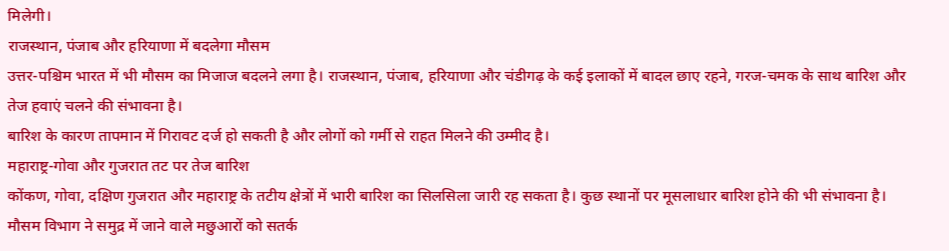मिलेगी।
राजस्थान, पंजाब और हरियाणा में बदलेगा मौसम
उत्तर-पश्चिम भारत में भी मौसम का मिजाज बदलने लगा है। राजस्थान, पंजाब, हरियाणा और चंडीगढ़ के कई इलाकों में बादल छाए रहने, गरज-चमक के साथ बारिश और तेज हवाएं चलने की संभावना है।
बारिश के कारण तापमान में गिरावट दर्ज हो सकती है और लोगों को गर्मी से राहत मिलने की उम्मीद है।
महाराष्ट्र-गोवा और गुजरात तट पर तेज बारिश
कोंकण, गोवा, दक्षिण गुजरात और महाराष्ट्र के तटीय क्षेत्रों में भारी बारिश का सिलसिला जारी रह सकता है। कुछ स्थानों पर मूसलाधार बारिश होने की भी संभावना है।
मौसम विभाग ने समुद्र में जाने वाले मछुआरों को सतर्क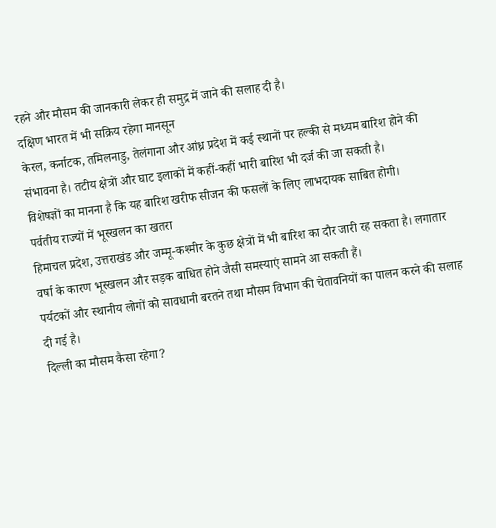रहने और मौसम की जानकारी लेकर ही समुद्र में जाने की सलाह दी है।
दक्षिण भारत में भी सक्रिय रहेगा मानसून
केरल, कर्नाटक, तमिलनाडु, तेलंगाना और आंध्र प्रदेश में कई स्थानों पर हल्की से मध्यम बारिश होने की संभावना है। तटीय क्षेत्रों और घाट इलाकों में कहीं-कहीं भारी बारिश भी दर्ज की जा सकती है।
विशेषज्ञों का मानना है कि यह बारिश खरीफ सीजन की फसलों के लिए लाभदायक साबित होगी।
पर्वतीय राज्यों में भूस्खलन का खतरा
हिमाचल प्रदेश, उत्तराखंड और जम्मू-कश्मीर के कुछ क्षेत्रों में भी बारिश का दौर जारी रह सकता है। लगातार वर्षा के कारण भूस्खलन और सड़क बाधित होने जैसी समस्याएं सामने आ सकती हैं।
पर्यटकों और स्थानीय लोगों को सावधानी बरतने तथा मौसम विभाग की चेतावनियों का पालन करने की सलाह दी गई है।
दिल्ली का मौसम कैसा रहेगा?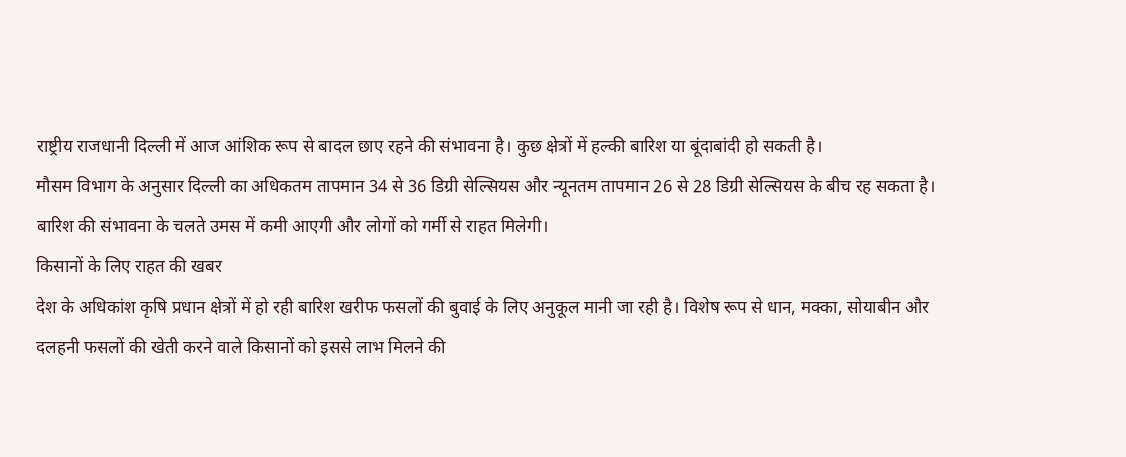राष्ट्रीय राजधानी दिल्ली में आज आंशिक रूप से बादल छाए रहने की संभावना है। कुछ क्षेत्रों में हल्की बारिश या बूंदाबांदी हो सकती है।
मौसम विभाग के अनुसार दिल्ली का अधिकतम तापमान 34 से 36 डिग्री सेल्सियस और न्यूनतम तापमान 26 से 28 डिग्री सेल्सियस के बीच रह सकता है। बारिश की संभावना के चलते उमस में कमी आएगी और लोगों को गर्मी से राहत मिलेगी।
किसानों के लिए राहत की खबर
देश के अधिकांश कृषि प्रधान क्षेत्रों में हो रही बारिश खरीफ फसलों की बुवाई के लिए अनुकूल मानी जा रही है। विशेष रूप से धान, मक्का, सोयाबीन और दलहनी फसलों की खेती करने वाले किसानों को इससे लाभ मिलने की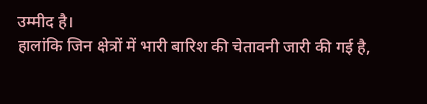उम्मीद है।
हालांकि जिन क्षेत्रों में भारी बारिश की चेतावनी जारी की गई है,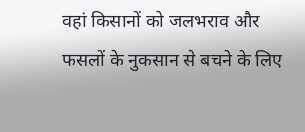वहां किसानों को जलभराव और फसलों के नुकसान से बचने के लिए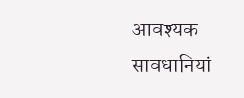आवश्यक सावधानियां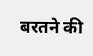बरतने की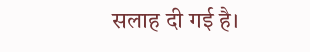सलाह दी गई है।